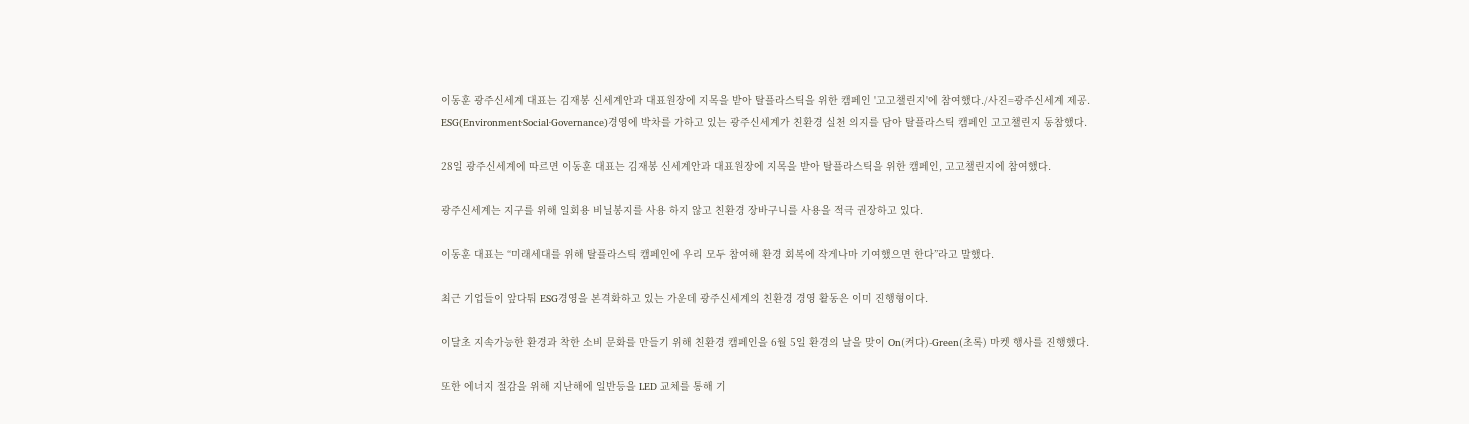이동훈 광주신세계 대표는 김재봉 신세계안과 대표원장에 지목을 받아 탈플라스틱을 위한 캠페인 '고고챌린지'에 참여했다./사진=광주신세계 제공.
ESG(Environment·Social·Governance)경영에 박차를 가하고 있는 광주신세계가 친환경 실천 의지를 담아 탈플라스틱 캠페인 고고챌린지 동참했다.

28일 광주신세계에 따르면 이동훈 대표는 김재봉 신세계안과 대표원장에 지목을 받아 탈플라스틱을 위한 캠페인, 고고챌린지에 참여했다.

광주신세계는 지구를 위해 일회용 비닐봉지를 사용 하지 않고 친환경 장바구니를 사용을 적극 권장하고 있다.

이동훈 대표는 “미래세대를 위해 탈플라스틱 캠페인에 우리 모두 참여해 환경 회복에 작게나마 기여했으면 한다”라고 말했다.

최근 기업들이 앞다퉈 ESG경영을 본격화하고 있는 가운데 광주신세계의 친환경 경영 활동은 이미 진행형이다.

이달초 지속가능한 환경과 착한 소비 문화를 만들기 위해 친환경 캠페인을 6월 5일 환경의 날을 맞이 On(켜다)-Green(초록) 마켓 행사를 진행했다.

또한 에너지 절감을 위해 지난해에 일반등을 LED 교체를 통해 기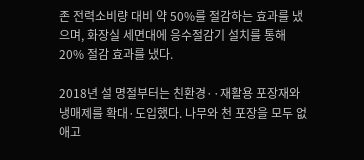존 전력소비량 대비 약 50%를 절감하는 효과를 냈으며, 화장실 세면대에 응수절감기 설치를 통해 20% 절감 효과를 냈다.

2018년 설 명절부터는 친환경··재활용 포장재와 냉매제를 확대·도입했다. 나무와 천 포장을 모두 없애고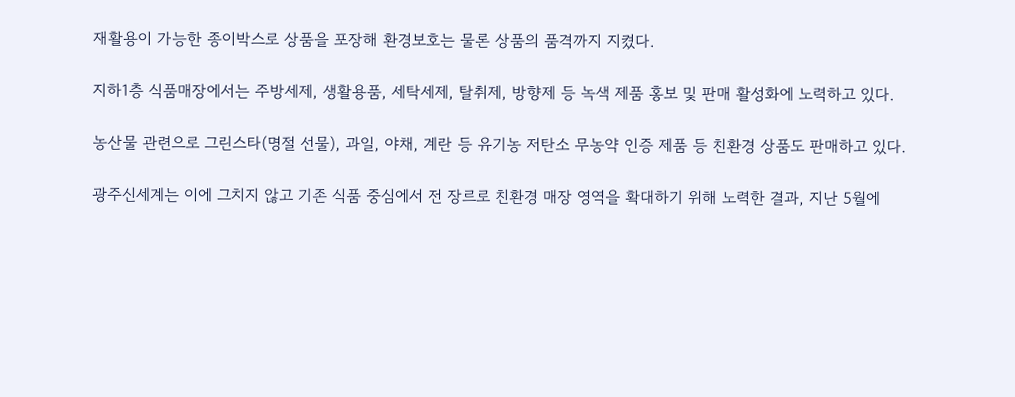재활용이 가능한 종이박스로 상품을 포장해 환경보호는 물론 상품의 품격까지 지켰다.

지하1층 식품매장에서는 주방세제, 생활용품, 세탁세제, 탈취제, 방향제 등 녹색 제품 홍보 및 판매 활성화에 노력하고 있다.

농산물 관련으로 그린스타(명절 선물), 과일, 야채, 계란 등 유기농 저탄소 무농약 인증 제품 등 친환경 상품도 판매하고 있다.

광주신세계는 이에 그치지 않고 기존 식품 중심에서 전 장르로 친환경 매장 영역을 확대하기 위해 노력한 결과, 지난 5월에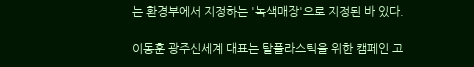는 환경부에서 지정하는 '녹색매장'으로 지정된 바 있다.

이동훈 광주신세계 대표는 탈플라스틱을 위한 캠페인 고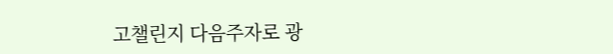고챌린지 다음주자로 광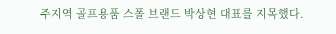주지역 골프용품 스폴 브랜드 박상현 대표를 지목했다.